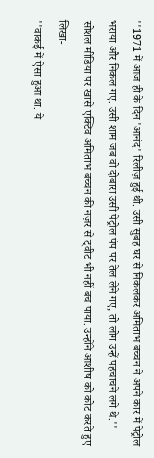''1971 में आज ही के दिन 'आनंद' रिलीज़ हुई थी. उसी सुबह घर से निकलकर अमिताभ बच्चन ने अपने कार में पेट्रोल भराया और निकल गए. उसी शाम जब वो दोबारा उसी पेट्रोल पंप पर तेल लेने गए, तो लोग उन्हें पहचाचने लगे थे.''
सोशल मीडिया पर खासे एक्टिव अमिताभ बच्चन की नज़र से ट्वीट भी नहीं बच पाया. उन्होंने आशीष को कोट करते हुए लिखा-
''वाकई में ऐसा हुआ था. ये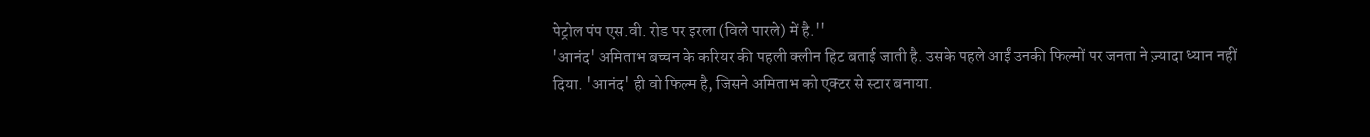पेट्रोल पंप एस.वी. रोड पर इरला (विले पारले) में है.''
'आनंद' अमिताभ बच्चन के करियर की पहली क्लीन हिट बताई जाती है. उसके पहले आईं उनकी फिल्मों पर जनता ने ज़्यादा ध्यान नहीं दिया. 'आनंद' ही वो फिल्म है, जिसने अमिताभ को एक्टर से स्टार बनाया.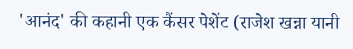'आनंद' की कहानी एक कैंसर पेशेंट (राजेश खन्ना यानी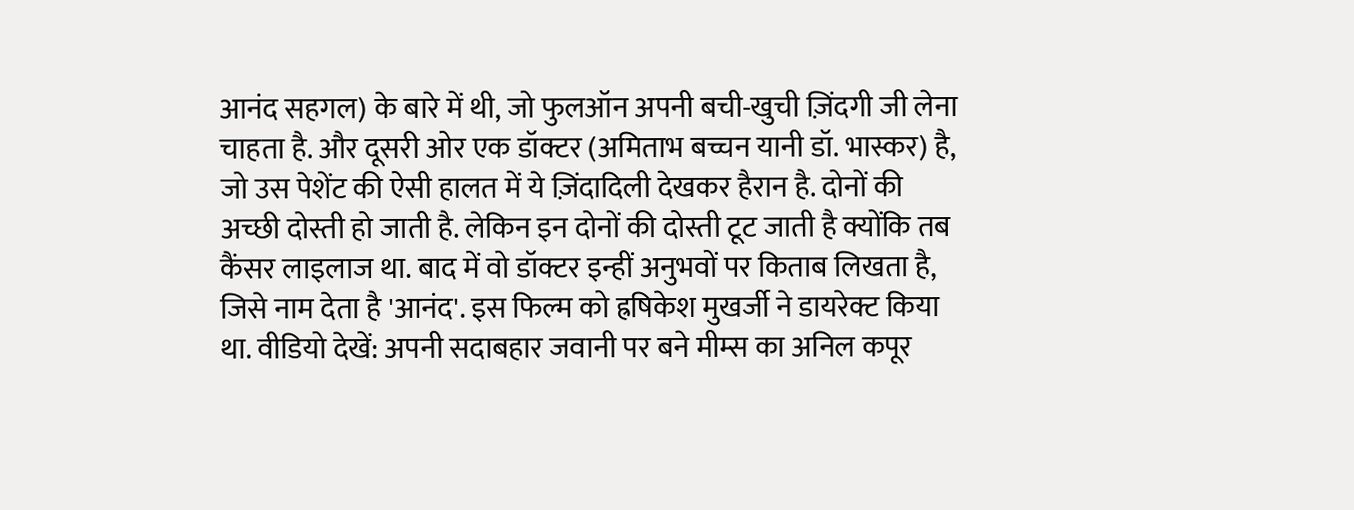आनंद सहगल) के बारे में थी, जो फुलऑन अपनी बची-खुची ज़िंदगी जी लेना चाहता है. और दूसरी ओर एक डॉक्टर (अमिताभ बच्चन यानी डॉ. भास्कर) है, जो उस पेशेंट की ऐसी हालत में ये ज़िंदादिली देखकर हैरान है. दोनों की अच्छी दोस्ती हो जाती है. लेकिन इन दोनों की दोस्ती टूट जाती है क्योंकि तब कैंसर लाइलाज था. बाद में वो डॉक्टर इन्हीं अनुभवों पर किताब लिखता है, जिसे नाम देता है 'आनंद'. इस फिल्म को ह्रषिकेश मुखर्जी ने डायरेक्ट किया था. वीडियो देखें: अपनी सदाबहार जवानी पर बने मीम्स का अनिल कपूर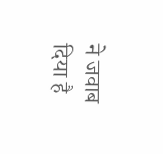ने जवाब दिया है